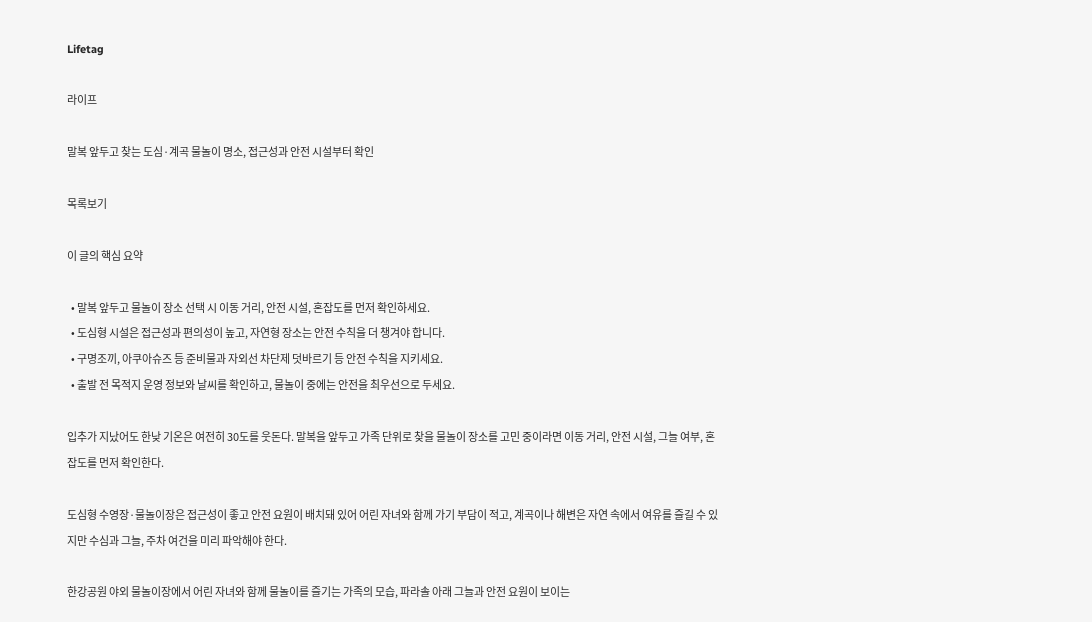Lifetag

라이프

말복 앞두고 찾는 도심·계곡 물놀이 명소, 접근성과 안전 시설부터 확인

목록보기

이 글의 핵심 요약

  • 말복 앞두고 물놀이 장소 선택 시 이동 거리, 안전 시설, 혼잡도를 먼저 확인하세요.
  • 도심형 시설은 접근성과 편의성이 높고, 자연형 장소는 안전 수칙을 더 챙겨야 합니다.
  • 구명조끼, 아쿠아슈즈 등 준비물과 자외선 차단제 덧바르기 등 안전 수칙을 지키세요.
  • 출발 전 목적지 운영 정보와 날씨를 확인하고, 물놀이 중에는 안전을 최우선으로 두세요.

입추가 지났어도 한낮 기온은 여전히 30도를 웃돈다. 말복을 앞두고 가족 단위로 찾을 물놀이 장소를 고민 중이라면 이동 거리, 안전 시설, 그늘 여부, 혼잡도를 먼저 확인한다.

도심형 수영장·물놀이장은 접근성이 좋고 안전 요원이 배치돼 있어 어린 자녀와 함께 가기 부담이 적고, 계곡이나 해변은 자연 속에서 여유를 즐길 수 있지만 수심과 그늘, 주차 여건을 미리 파악해야 한다.

한강공원 야외 물놀이장에서 어린 자녀와 함께 물놀이를 즐기는 가족의 모습, 파라솔 아래 그늘과 안전 요원이 보이는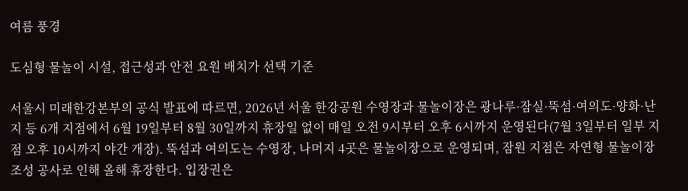여름 풍경

도심형 물놀이 시설, 접근성과 안전 요원 배치가 선택 기준

서울시 미래한강본부의 공식 발표에 따르면, 2026년 서울 한강공원 수영장과 물놀이장은 광나루·잠실·뚝섬·여의도·양화·난지 등 6개 지점에서 6월 19일부터 8월 30일까지 휴장일 없이 매일 오전 9시부터 오후 6시까지 운영된다(7월 3일부터 일부 지점 오후 10시까지 야간 개장). 뚝섬과 여의도는 수영장, 나머지 4곳은 물놀이장으로 운영되며, 잠원 지점은 자연형 물놀이장 조성 공사로 인해 올해 휴장한다. 입장권은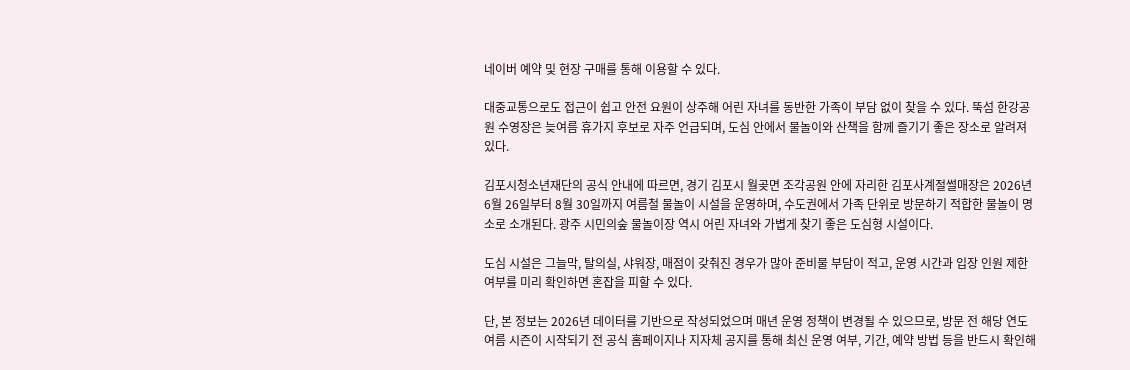네이버 예약 및 현장 구매를 통해 이용할 수 있다.

대중교통으로도 접근이 쉽고 안전 요원이 상주해 어린 자녀를 동반한 가족이 부담 없이 찾을 수 있다. 뚝섬 한강공원 수영장은 늦여름 휴가지 후보로 자주 언급되며, 도심 안에서 물놀이와 산책을 함께 즐기기 좋은 장소로 알려져 있다.

김포시청소년재단의 공식 안내에 따르면, 경기 김포시 월곶면 조각공원 안에 자리한 김포사계절썰매장은 2026년 6월 26일부터 8월 30일까지 여름철 물놀이 시설을 운영하며, 수도권에서 가족 단위로 방문하기 적합한 물놀이 명소로 소개된다. 광주 시민의숲 물놀이장 역시 어린 자녀와 가볍게 찾기 좋은 도심형 시설이다.

도심 시설은 그늘막, 탈의실, 샤워장, 매점이 갖춰진 경우가 많아 준비물 부담이 적고, 운영 시간과 입장 인원 제한 여부를 미리 확인하면 혼잡을 피할 수 있다.

단, 본 정보는 2026년 데이터를 기반으로 작성되었으며 매년 운영 정책이 변경될 수 있으므로, 방문 전 해당 연도 여름 시즌이 시작되기 전 공식 홈페이지나 지자체 공지를 통해 최신 운영 여부, 기간, 예약 방법 등을 반드시 확인해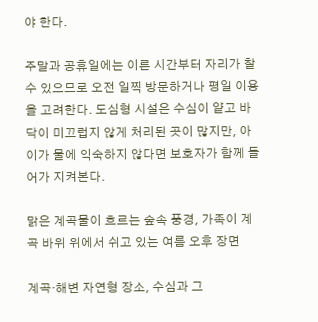야 한다.

주말과 공휴일에는 이른 시간부터 자리가 찰 수 있으므로 오전 일찍 방문하거나 평일 이용을 고려한다. 도심형 시설은 수심이 얕고 바닥이 미끄럽지 않게 처리된 곳이 많지만, 아이가 물에 익숙하지 않다면 보호자가 함께 들어가 지켜본다.

맑은 계곡물이 흐르는 숲속 풍경, 가족이 계곡 바위 위에서 쉬고 있는 여름 오후 장면

계곡·해변 자연형 장소, 수심과 그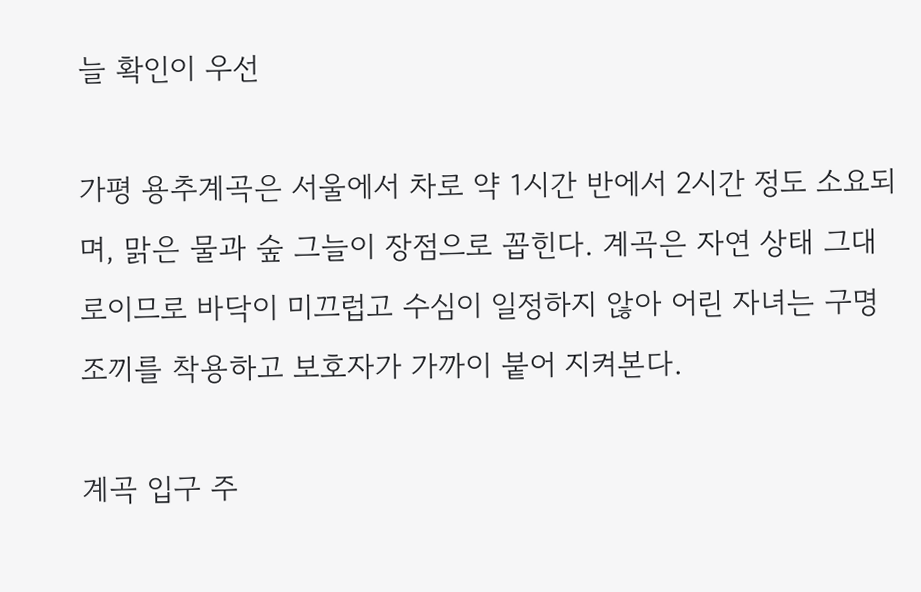늘 확인이 우선

가평 용추계곡은 서울에서 차로 약 1시간 반에서 2시간 정도 소요되며, 맑은 물과 숲 그늘이 장점으로 꼽힌다. 계곡은 자연 상태 그대로이므로 바닥이 미끄럽고 수심이 일정하지 않아 어린 자녀는 구명조끼를 착용하고 보호자가 가까이 붙어 지켜본다.

계곡 입구 주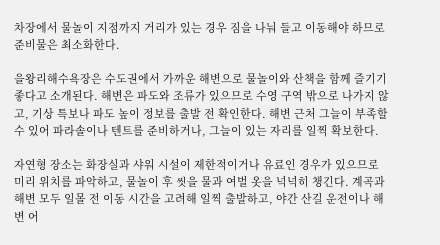차장에서 물놀이 지점까지 거리가 있는 경우 짐을 나눠 들고 이동해야 하므로 준비물은 최소화한다.

을왕리해수욕장은 수도권에서 가까운 해변으로 물놀이와 산책을 함께 즐기기 좋다고 소개된다. 해변은 파도와 조류가 있으므로 수영 구역 밖으로 나가지 않고, 기상 특보나 파도 높이 정보를 출발 전 확인한다. 해변 근처 그늘이 부족할 수 있어 파라솔이나 텐트를 준비하거나, 그늘이 있는 자리를 일찍 확보한다.

자연형 장소는 화장실과 샤워 시설이 제한적이거나 유료인 경우가 있으므로 미리 위치를 파악하고, 물놀이 후 씻을 물과 여벌 옷을 넉넉히 챙긴다. 계곡과 해변 모두 일몰 전 이동 시간을 고려해 일찍 출발하고, 야간 산길 운전이나 해변 어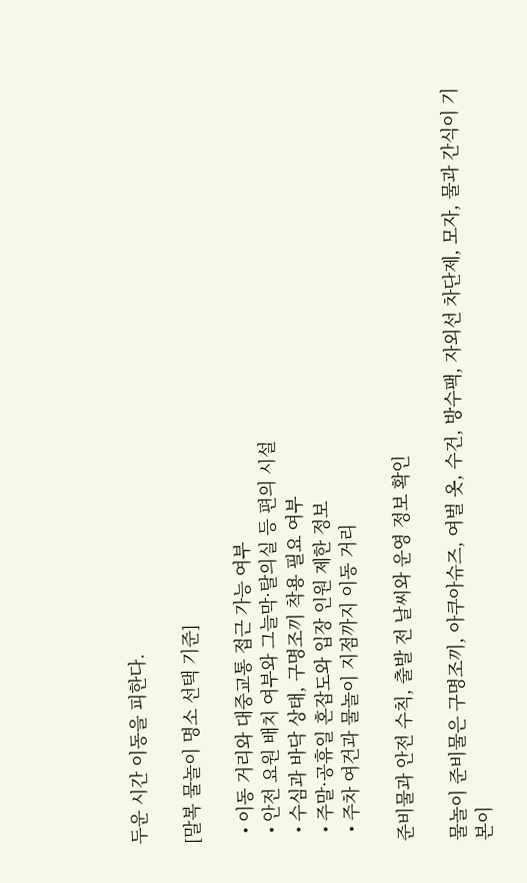두운 시간 이동을 피한다.

[말복 물놀이 명소 선택 기준]

  • 이동 거리와 대중교통 접근 가능 여부
  • 안전 요원 배치 여부와 그늘막·탈의실 등 편의 시설
  • 수심과 바닥 상태, 구명조끼 착용 필요 여부
  • 주말·공휴일 혼잡도와 입장 인원 제한 정보
  • 주차 여건과 물놀이 지점까지 이동 거리

준비물과 안전 수칙, 출발 전 날씨와 운영 정보 확인

물놀이 준비물은 구명조끼, 아쿠아슈즈, 여벌 옷, 수건, 방수팩, 자외선 차단제, 모자, 물과 간식이 기본이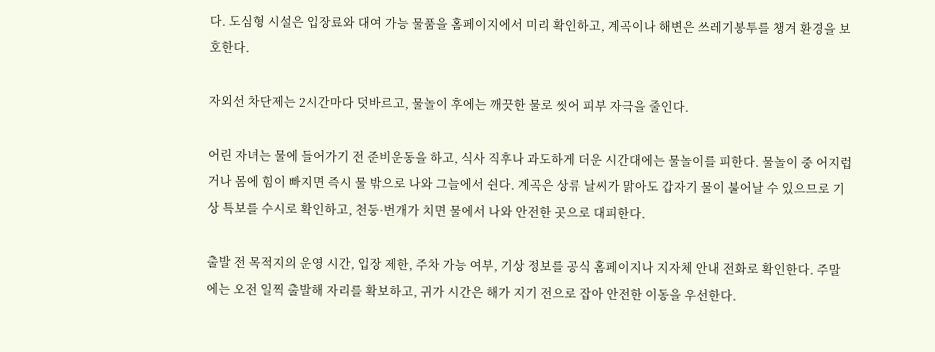다. 도심형 시설은 입장료와 대여 가능 물품을 홈페이지에서 미리 확인하고, 계곡이나 해변은 쓰레기봉투를 챙겨 환경을 보호한다.

자외선 차단제는 2시간마다 덧바르고, 물놀이 후에는 깨끗한 물로 씻어 피부 자극을 줄인다.

어린 자녀는 물에 들어가기 전 준비운동을 하고, 식사 직후나 과도하게 더운 시간대에는 물놀이를 피한다. 물놀이 중 어지럽거나 몸에 힘이 빠지면 즉시 물 밖으로 나와 그늘에서 쉰다. 계곡은 상류 날씨가 맑아도 갑자기 물이 불어날 수 있으므로 기상 특보를 수시로 확인하고, 천둥·번개가 치면 물에서 나와 안전한 곳으로 대피한다.

출발 전 목적지의 운영 시간, 입장 제한, 주차 가능 여부, 기상 정보를 공식 홈페이지나 지자체 안내 전화로 확인한다. 주말에는 오전 일찍 출발해 자리를 확보하고, 귀가 시간은 해가 지기 전으로 잡아 안전한 이동을 우선한다.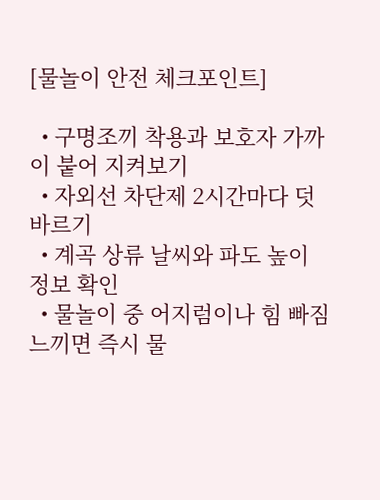[물놀이 안전 체크포인트]

  • 구명조끼 착용과 보호자 가까이 붙어 지켜보기
  • 자외선 차단제 2시간마다 덧바르기
  • 계곡 상류 날씨와 파도 높이 정보 확인
  • 물놀이 중 어지럼이나 힘 빠짐 느끼면 즉시 물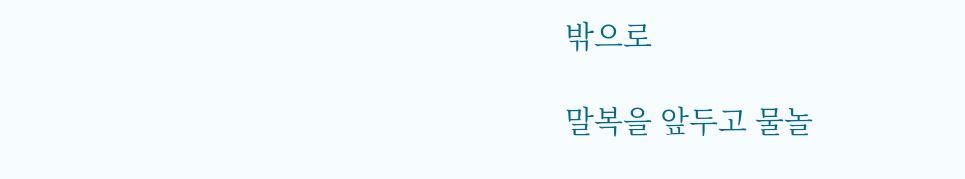밖으로

말복을 앞두고 물놀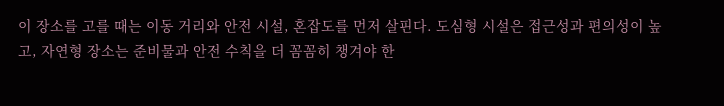이 장소를 고를 때는 이동 거리와 안전 시설, 혼잡도를 먼저 살핀다. 도심형 시설은 접근성과 편의성이 높고, 자연형 장소는 준비물과 안전 수칙을 더 꼼꼼히 챙겨야 한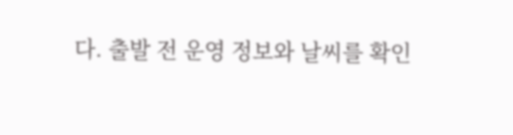다. 출발 전 운영 정보와 날씨를 확인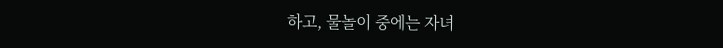하고, 물놀이 중에는 자녀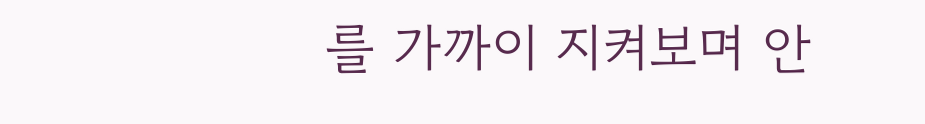를 가까이 지켜보며 안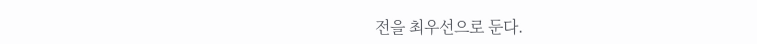전을 최우선으로 둔다.